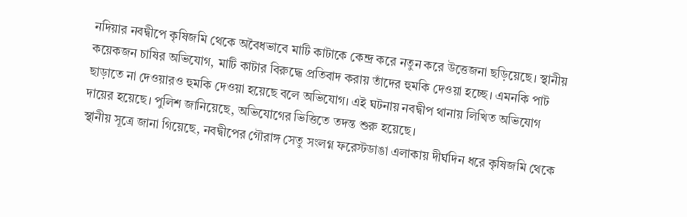নদিয়ার নবদ্বীপে কৃষিজমি থেকে অবৈধভাবে মাটি কাটাকে কেন্দ্র করে নতুন করে উত্তেজনা ছড়িয়েছে। স্থানীয় কয়েকজন চাষির অভিযোগ, মাটি কাটার বিরুদ্ধে প্রতিবাদ করায় তাঁদের হুমকি দেওয়া হচ্ছে। এমনকি পাট ছাড়াতে না দেওয়ারও হুমকি দেওয়া হয়েছে বলে অভিযোগ। এই ঘটনায় নবদ্বীপ থানায় লিখিত অভিযোগ দায়ের হয়েছে। পুলিশ জানিয়েছে, অভিযোগের ভিত্তিতে তদন্ত শুরু হয়েছে।
স্থানীয় সূত্রে জানা গিয়েছে, নবদ্বীপের গৌরাঙ্গ সেতু সংলগ্ন ফরেস্টডাঙা এলাকায় দীর্ঘদিন ধরে কৃষিজমি থেকে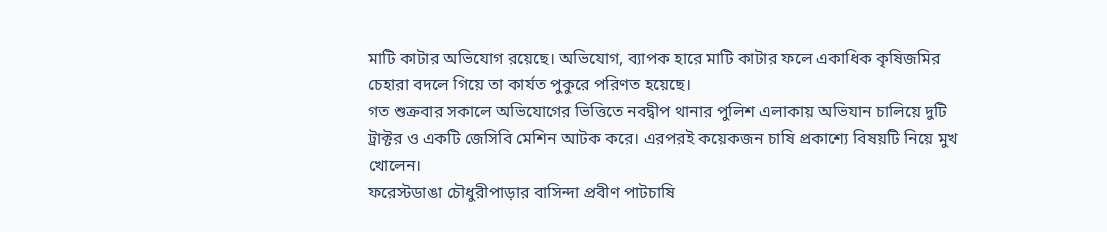মাটি কাটার অভিযোগ রয়েছে। অভিযোগ, ব্যাপক হারে মাটি কাটার ফলে একাধিক কৃষিজমির চেহারা বদলে গিয়ে তা কার্যত পুকুরে পরিণত হয়েছে।
গত শুক্রবার সকালে অভিযোগের ভিত্তিতে নবদ্বীপ থানার পুলিশ এলাকায় অভিযান চালিয়ে দুটি ট্রাক্টর ও একটি জেসিবি মেশিন আটক করে। এরপরই কয়েকজন চাষি প্রকাশ্যে বিষয়টি নিয়ে মুখ খোলেন।
ফরেস্টডাঙা চৌধুরীপাড়ার বাসিন্দা প্রবীণ পাটচাষি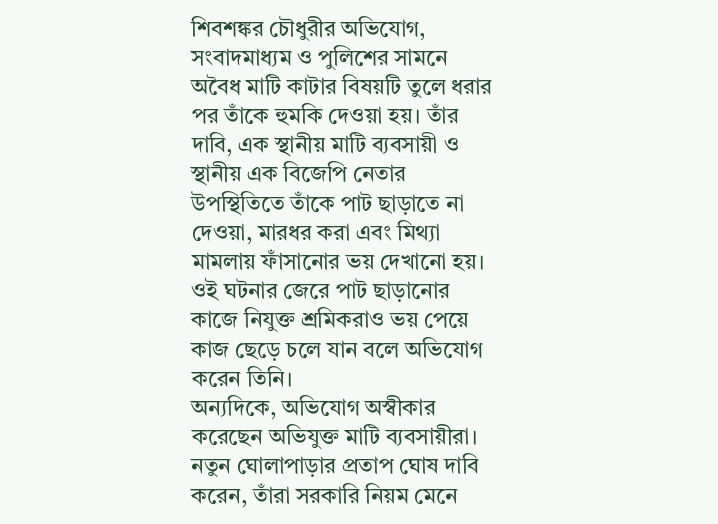শিবশঙ্কর চৌধুরীর অভিযোগ, সংবাদমাধ্যম ও পুলিশের সামনে অবৈধ মাটি কাটার বিষয়টি তুলে ধরার পর তাঁকে হুমকি দেওয়া হয়। তাঁর দাবি, এক স্থানীয় মাটি ব্যবসায়ী ও স্থানীয় এক বিজেপি নেতার উপস্থিতিতে তাঁকে পাট ছাড়াতে না দেওয়া, মারধর করা এবং মিথ্যা মামলায় ফাঁসানোর ভয় দেখানো হয়। ওই ঘটনার জেরে পাট ছাড়ানোর কাজে নিযুক্ত শ্রমিকরাও ভয় পেয়ে কাজ ছেড়ে চলে যান বলে অভিযোগ করেন তিনি।
অন্যদিকে, অভিযোগ অস্বীকার করেছেন অভিযুক্ত মাটি ব্যবসায়ীরা। নতুন ঘোলাপাড়ার প্রতাপ ঘোষ দাবি করেন, তাঁরা সরকারি নিয়ম মেনে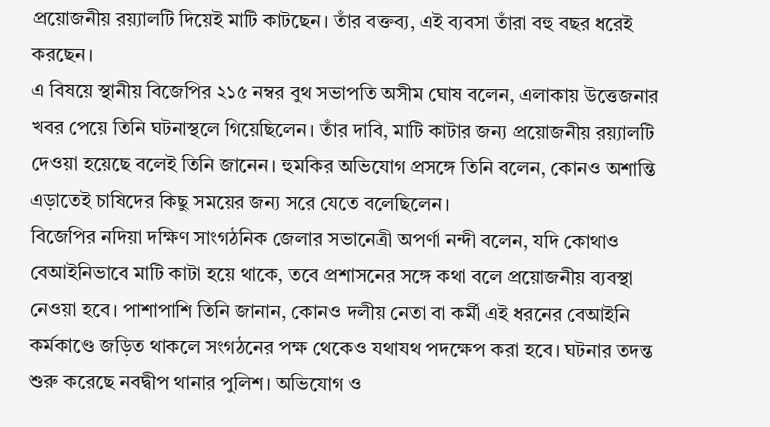প্রয়োজনীয় রয়্যালটি দিয়েই মাটি কাটছেন। তাঁর বক্তব্য, এই ব্যবসা তাঁরা বহু বছর ধরেই করছেন।
এ বিষয়ে স্থানীয় বিজেপির ২১৫ নম্বর বুথ সভাপতি অসীম ঘোষ বলেন, এলাকায় উত্তেজনার খবর পেয়ে তিনি ঘটনাস্থলে গিয়েছিলেন। তাঁর দাবি, মাটি কাটার জন্য প্রয়োজনীয় রয়্যালটি দেওয়া হয়েছে বলেই তিনি জানেন। হুমকির অভিযোগ প্রসঙ্গে তিনি বলেন, কোনও অশান্তি এড়াতেই চাষিদের কিছু সময়ের জন্য সরে যেতে বলেছিলেন।
বিজেপির নদিয়া দক্ষিণ সাংগঠনিক জেলার সভানেত্রী অপর্ণা নন্দী বলেন, যদি কোথাও বেআইনিভাবে মাটি কাটা হয়ে থাকে, তবে প্রশাসনের সঙ্গে কথা বলে প্রয়োজনীয় ব্যবস্থা নেওয়া হবে। পাশাপাশি তিনি জানান, কোনও দলীয় নেতা বা কর্মী এই ধরনের বেআইনি কর্মকাণ্ডে জড়িত থাকলে সংগঠনের পক্ষ থেকেও যথাযথ পদক্ষেপ করা হবে। ঘটনার তদন্ত শুরু করেছে নবদ্বীপ থানার পুলিশ। অভিযোগ ও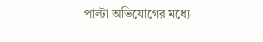পাল্টা অভিযোগের মধ্যে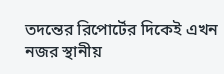তদন্তের রিপোর্টের দিকেই এখন নজর স্থানীয়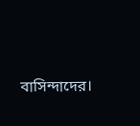বাসিন্দাদের।